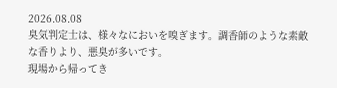2026.08.08
臭気判定士は、様々なにおいを嗅ぎます。調香師のような素敵な香りより、悪臭が多いです。
現場から帰ってき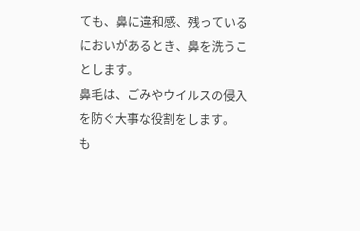ても、鼻に違和感、残っているにおいがあるとき、鼻を洗うことします。
鼻毛は、ごみやウイルスの侵入を防ぐ大事な役割をします。
も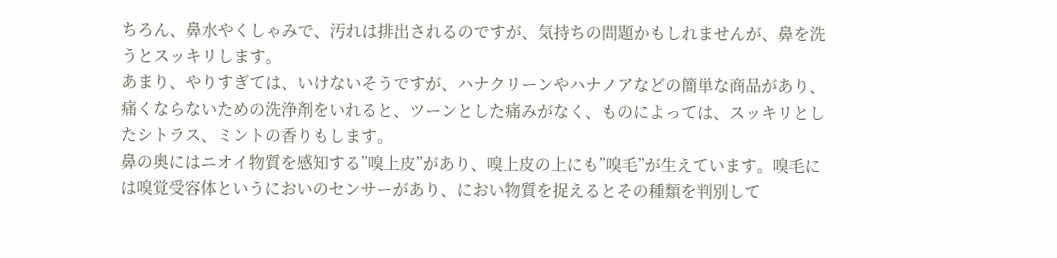ちろん、鼻水やくしゃみで、汚れは排出されるのですが、気持ちの問題かもしれませんが、鼻を洗うとスッキリします。
あまり、やりすぎては、いけないそうですが、ハナクリーンやハナノアなどの簡単な商品があり、痛くならないための洗浄剤をいれると、ツーンとした痛みがなく、ものによっては、スッキリとしたシトラス、ミントの香りもします。
鼻の奥にはニオイ物質を感知する”嗅上皮”があり、嗅上皮の上にも”嗅毛”が生えています。嗅毛には嗅覚受容体というにおいのセンサーがあり、におい物質を捉えるとその種類を判別して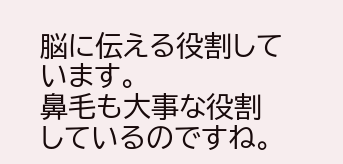脳に伝える役割しています。
鼻毛も大事な役割しているのですね。